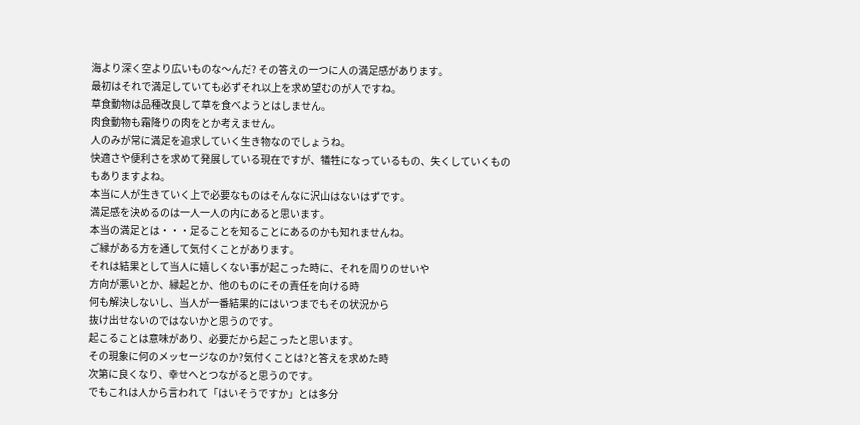海より深く空より広いものな〜んだ? その答えの一つに人の満足感があります。
最初はそれで満足していても必ずそれ以上を求め望むのが人ですね。
草食動物は品種改良して草を食べようとはしません。
肉食動物も霜降りの肉をとか考えません。
人のみが常に満足を追求していく生き物なのでしょうね。
快適さや便利さを求めて発展している現在ですが、犠牲になっているもの、失くしていくもの
もありますよね。
本当に人が生きていく上で必要なものはそんなに沢山はないはずです。
満足感を決めるのは一人一人の内にあると思います。
本当の満足とは・・・足ることを知ることにあるのかも知れませんね。
ご縁がある方を通して気付くことがあります。
それは結果として当人に嬉しくない事が起こった時に、それを周りのせいや
方向が悪いとか、縁起とか、他のものにその責任を向ける時
何も解決しないし、当人が一番結果的にはいつまでもその状況から
抜け出せないのではないかと思うのです。
起こることは意味があり、必要だから起こったと思います。
その現象に何のメッセージなのか?気付くことは?と答えを求めた時
次第に良くなり、幸せへとつながると思うのです。
でもこれは人から言われて「はいそうですか」とは多分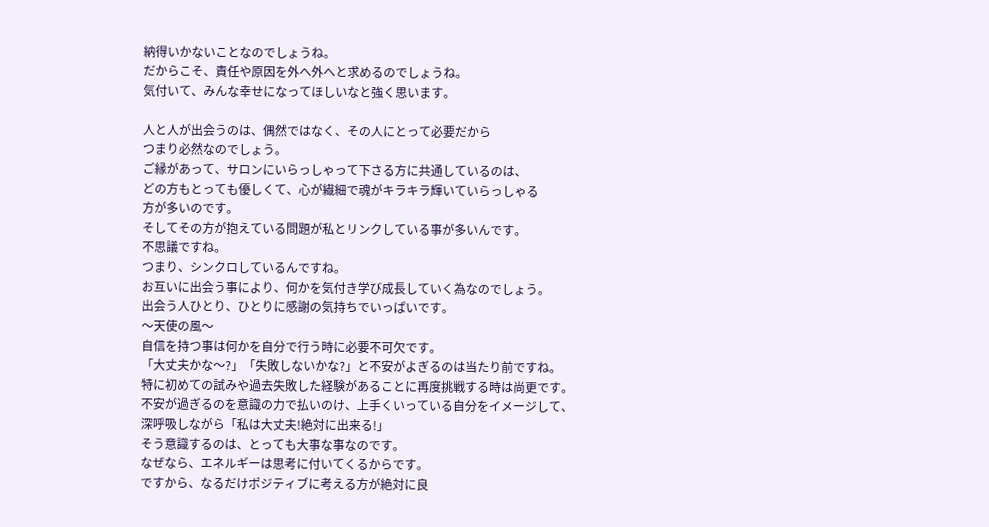納得いかないことなのでしょうね。
だからこそ、責任や原因を外へ外へと求めるのでしょうね。
気付いて、みんな幸せになってほしいなと強く思います。

人と人が出会うのは、偶然ではなく、その人にとって必要だから
つまり必然なのでしょう。
ご縁があって、サロンにいらっしゃって下さる方に共通しているのは、
どの方もとっても優しくて、心が繊細で魂がキラキラ輝いていらっしゃる
方が多いのです。
そしてその方が抱えている問題が私とリンクしている事が多いんです。
不思議ですね。
つまり、シンクロしているんですね。
お互いに出会う事により、何かを気付き学び成長していく為なのでしょう。
出会う人ひとり、ひとりに感謝の気持ちでいっぱいです。
〜天使の風〜
自信を持つ事は何かを自分で行う時に必要不可欠です。
「大丈夫かな〜?」「失敗しないかな?」と不安がよぎるのは当たり前ですね。
特に初めての試みや過去失敗した経験があることに再度挑戦する時は尚更です。
不安が過ぎるのを意識の力で払いのけ、上手くいっている自分をイメージして、
深呼吸しながら「私は大丈夫!絶対に出来る!」
そう意識するのは、とっても大事な事なのです。
なぜなら、エネルギーは思考に付いてくるからです。
ですから、なるだけポジティブに考える方が絶対に良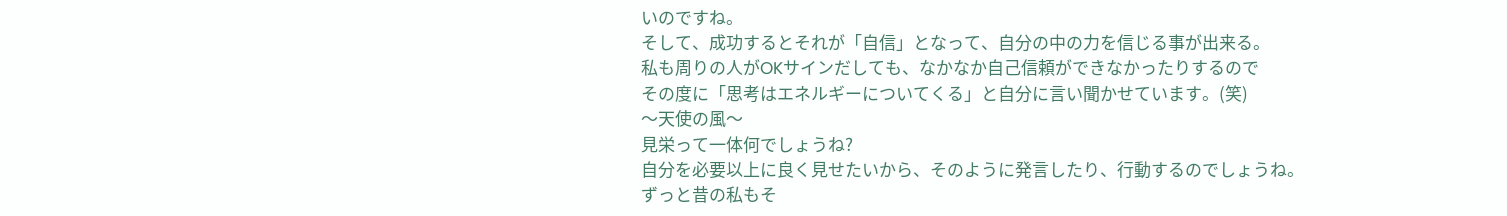いのですね。
そして、成功するとそれが「自信」となって、自分の中の力を信じる事が出来る。
私も周りの人がOKサインだしても、なかなか自己信頼ができなかったりするので
その度に「思考はエネルギーについてくる」と自分に言い聞かせています。(笑)
〜天使の風〜
見栄って一体何でしょうね?
自分を必要以上に良く見せたいから、そのように発言したり、行動するのでしょうね。
ずっと昔の私もそ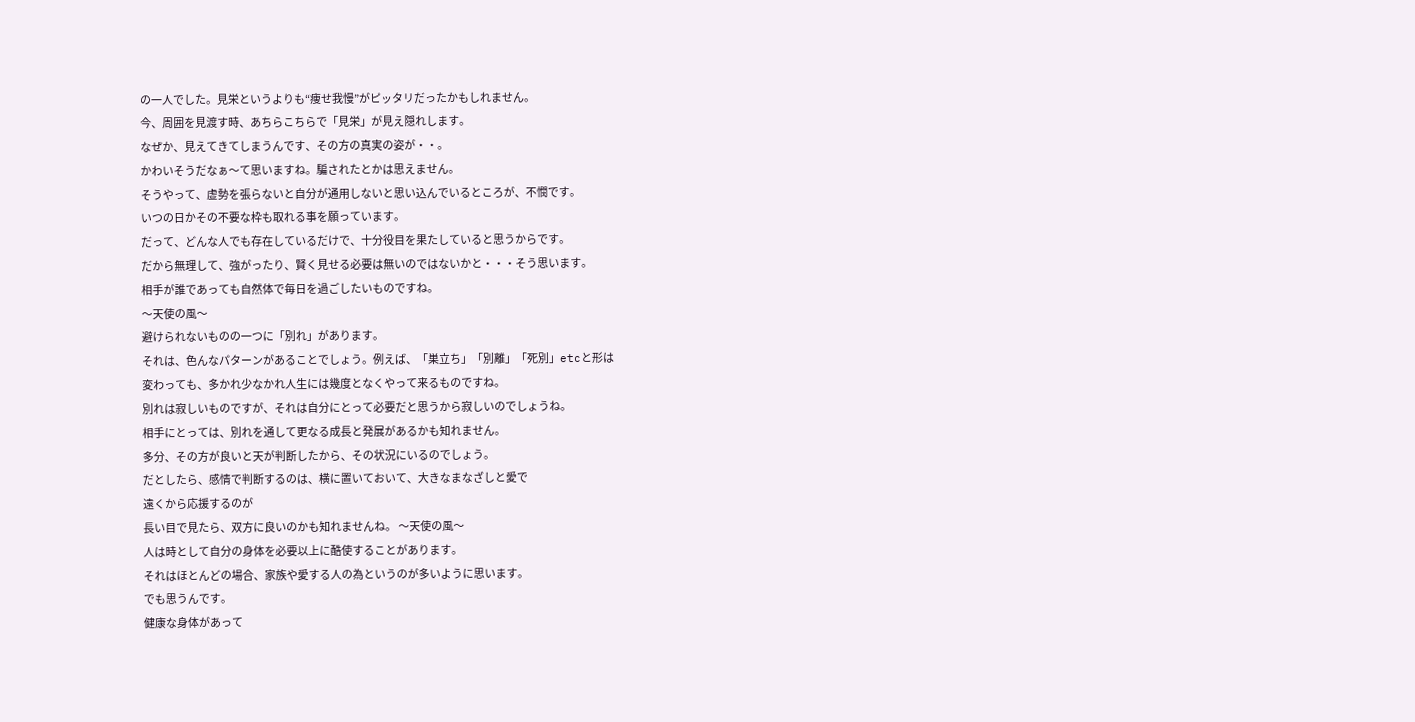の一人でした。見栄というよりも“痩せ我慢”がピッタリだったかもしれません。
今、周囲を見渡す時、あちらこちらで「見栄」が見え隠れします。
なぜか、見えてきてしまうんです、その方の真実の姿が・・。
かわいそうだなぁ〜て思いますね。騙されたとかは思えません。
そうやって、虚勢を張らないと自分が通用しないと思い込んでいるところが、不憫です。
いつの日かその不要な枠も取れる事を願っています。
だって、どんな人でも存在しているだけで、十分役目を果たしていると思うからです。
だから無理して、強がったり、賢く見せる必要は無いのではないかと・・・そう思います。
相手が誰であっても自然体で毎日を過ごしたいものですね。
〜天使の風〜
避けられないものの一つに「別れ」があります。
それは、色んなパターンがあることでしょう。例えば、「巣立ち」「別離」「死別」etcと形は
変わっても、多かれ少なかれ人生には幾度となくやって来るものですね。
別れは寂しいものですが、それは自分にとって必要だと思うから寂しいのでしょうね。
相手にとっては、別れを通して更なる成長と発展があるかも知れません。
多分、その方が良いと天が判断したから、その状況にいるのでしょう。
だとしたら、感情で判断するのは、横に置いておいて、大きなまなざしと愛で
遠くから応援するのが
長い目で見たら、双方に良いのかも知れませんね。 〜天使の風〜
人は時として自分の身体を必要以上に酷使することがあります。
それはほとんどの場合、家族や愛する人の為というのが多いように思います。
でも思うんです。
健康な身体があって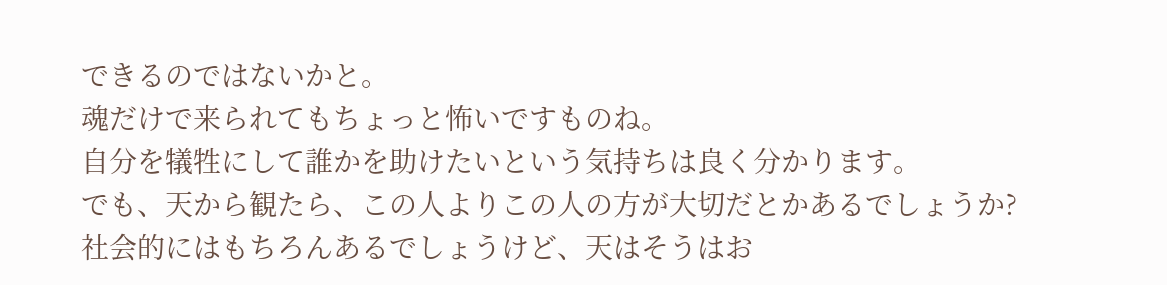できるのではないかと。
魂だけで来られてもちょっと怖いですものね。
自分を犠牲にして誰かを助けたいという気持ちは良く分かります。
でも、天から観たら、この人よりこの人の方が大切だとかあるでしょうか?
社会的にはもちろんあるでしょうけど、天はそうはお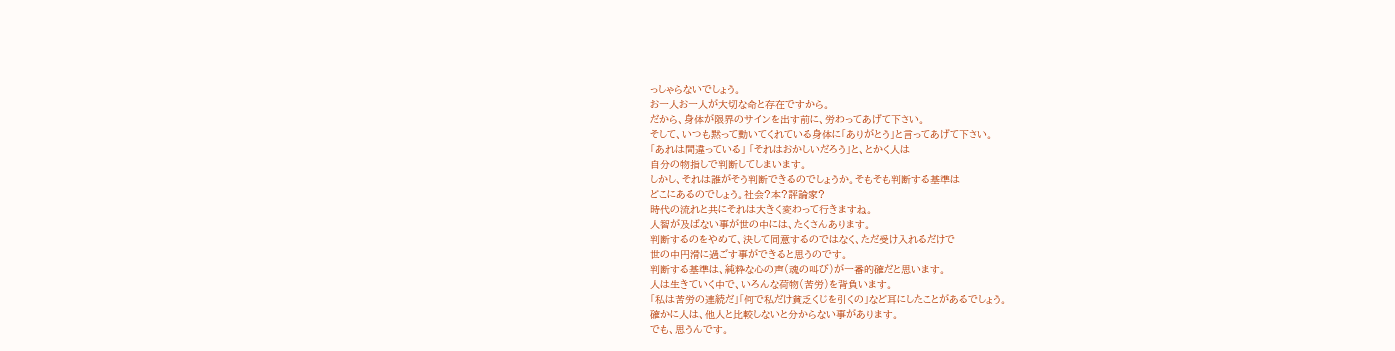っしゃらないでしょう。
お一人お一人が大切な命と存在ですから。
だから、身体が限界のサインを出す前に、労わってあげて下さい。
そして、いつも黙って動いてくれている身体に「ありがとう」と言ってあげて下さい。
「あれは間違っている」 「それはおかしいだろう」と、とかく人は
自分の物指しで判断してしまいます。
しかし、それは誰がそう判断できるのでしょうか。そもそも判断する基準は
どこにあるのでしょう。社会?本?評論家?
時代の流れと共にそれは大きく変わって行きますね。
人智が及ばない事が世の中には、たくさんあります。
判断するのをやめて、決して同意するのではなく、ただ受け入れるだけで
世の中円滑に過ごす事ができると思うのです。
判断する基準は、純粋な心の声(魂の叫び)が一番的確だと思います。
人は生きていく中で、いろんな荷物(苦労)を背負います。
「私は苦労の連続だ」「何で私だけ貧乏くじを引くの」など耳にしたことがあるでしょう。
確かに人は、他人と比較しないと分からない事があります。
でも、思うんです。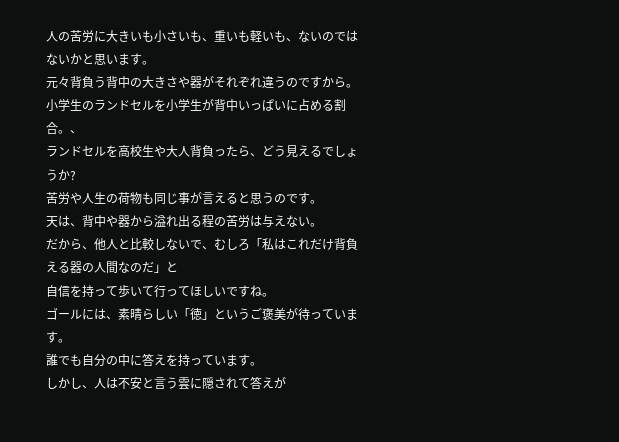人の苦労に大きいも小さいも、重いも軽いも、ないのではないかと思います。
元々背負う背中の大きさや器がそれぞれ違うのですから。
小学生のランドセルを小学生が背中いっぱいに占める割合。、
ランドセルを高校生や大人背負ったら、どう見えるでしょうか?
苦労や人生の荷物も同じ事が言えると思うのです。
天は、背中や器から溢れ出る程の苦労は与えない。
だから、他人と比較しないで、むしろ「私はこれだけ背負える器の人間なのだ」と
自信を持って歩いて行ってほしいですね。
ゴールには、素晴らしい「徳」というご褒美が待っています。
誰でも自分の中に答えを持っています。
しかし、人は不安と言う雲に隠されて答えが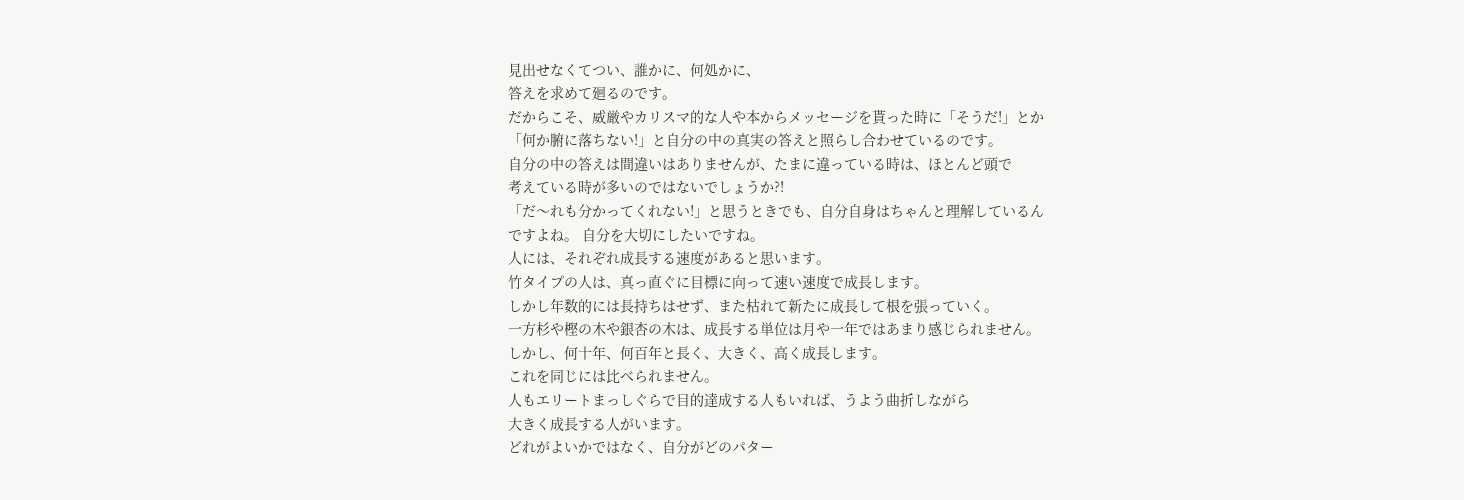見出せなくてつい、誰かに、何処かに、
答えを求めて廻るのです。
だからこそ、威厳やカリスマ的な人や本からメッセージを貰った時に「そうだ!」とか
「何か腑に落ちない!」と自分の中の真実の答えと照らし合わせているのです。
自分の中の答えは間違いはありませんが、たまに違っている時は、ほとんど頭で
考えている時が多いのではないでしょうか?!
「だ〜れも分かってくれない!」と思うときでも、自分自身はちゃんと理解しているん
ですよね。 自分を大切にしたいですね。
人には、それぞれ成長する速度があると思います。
竹タイプの人は、真っ直ぐに目標に向って速い速度で成長します。
しかし年数的には長持ちはせず、また枯れて新たに成長して根を張っていく。
一方杉や樫の木や銀杏の木は、成長する単位は月や一年ではあまり感じられません。
しかし、何十年、何百年と長く、大きく、高く成長します。
これを同じには比べられません。
人もエリートまっしぐらで目的達成する人もいれば、うよう曲折しながら
大きく成長する人がいます。
どれがよいかではなく、自分がどのパター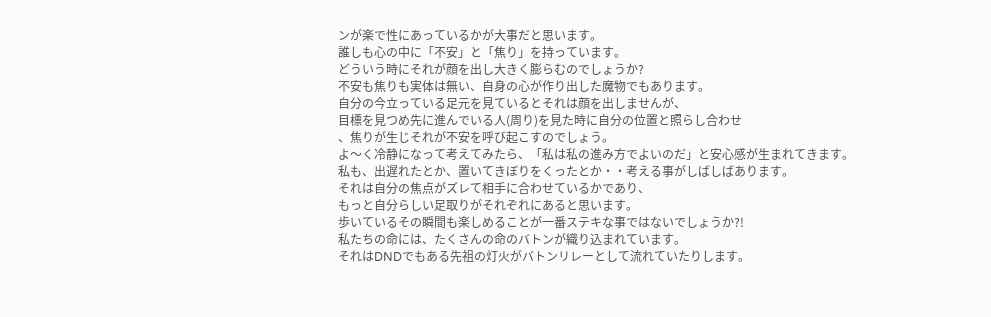ンが楽で性にあっているかが大事だと思います。
誰しも心の中に「不安」と「焦り」を持っています。
どういう時にそれが顔を出し大きく膨らむのでしょうか?
不安も焦りも実体は無い、自身の心が作り出した魔物でもあります。
自分の今立っている足元を見ているとそれは顔を出しませんが、
目標を見つめ先に進んでいる人(周り)を見た時に自分の位置と照らし合わせ
、焦りが生じそれが不安を呼び起こすのでしょう。
よ〜く冷静になって考えてみたら、「私は私の進み方でよいのだ」と安心感が生まれてきます。
私も、出遅れたとか、置いてきぼりをくったとか・・考える事がしばしばあります。
それは自分の焦点がズレて相手に合わせているかであり、
もっと自分らしい足取りがそれぞれにあると思います。
歩いているその瞬間も楽しめることが一番ステキな事ではないでしょうか?!
私たちの命には、たくさんの命のバトンが織り込まれています。
それはDNDでもある先祖の灯火がバトンリレーとして流れていたりします。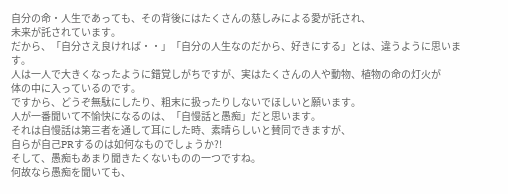自分の命・人生であっても、その背後にはたくさんの慈しみによる愛が託され、
未来が託されています。
だから、「自分さえ良ければ・・」「自分の人生なのだから、好きにする」とは、違うように思います。
人は一人で大きくなったように錯覚しがちですが、実はたくさんの人や動物、植物の命の灯火が
体の中に入っているのです。
ですから、どうぞ無駄にしたり、粗末に扱ったりしないでほしいと願います。
人が一番聞いて不愉快になるのは、「自慢話と愚痴」だと思います。
それは自慢話は第三者を通して耳にした時、素晴らしいと賛同できますが、
自らが自己PRするのは如何なものでしょうか?!
そして、愚痴もあまり聞きたくないものの一つですね。
何故なら愚痴を聞いても、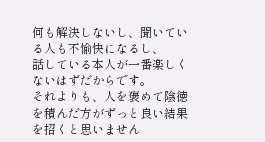何も解決しないし、聞いている人も不愉快になるし、
話している本人が一番楽しくないはずだからです。
それよりも、人を褒めて陰徳を積んだ方がずっと良い結果を招くと思いません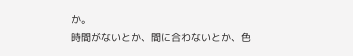か。
時間がないとか、間に合わないとか、色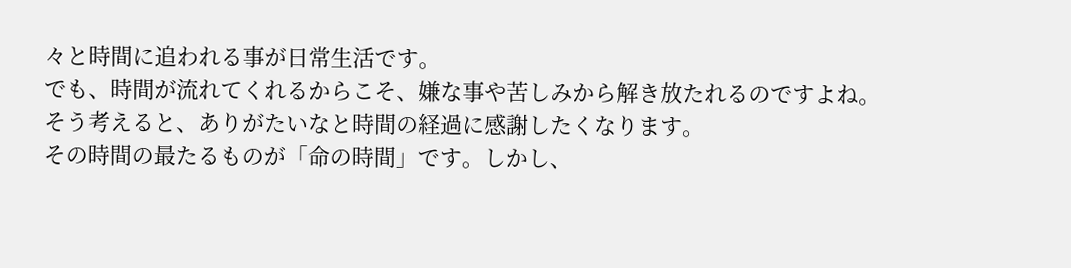々と時間に追われる事が日常生活です。
でも、時間が流れてくれるからこそ、嫌な事や苦しみから解き放たれるのですよね。
そう考えると、ありがたいなと時間の経過に感謝したくなります。
その時間の最たるものが「命の時間」です。しかし、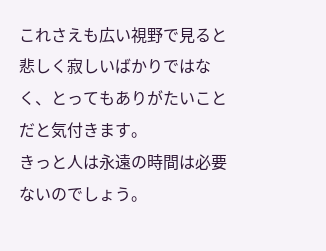これさえも広い視野で見ると
悲しく寂しいばかりではなく、とってもありがたいことだと気付きます。
きっと人は永遠の時間は必要ないのでしょう。